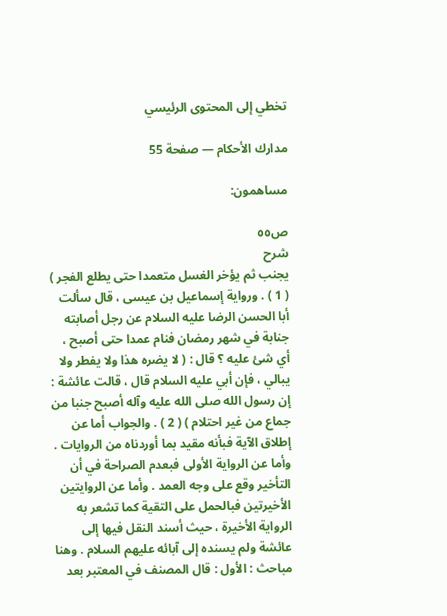تخطي إلى المحتوى الرئيسي

مدارك الأحكام — صفحة 55

مساهمون:

ص٥٥
شرح
يجنب ثم يؤخر الغسل متعمدا حتى يطلع الفجر ) ( 1 ) . ورواية إسماعيل بن عيسى ، قال سألت أبا الحسن الرضا عليه السلام عن رجل أصابته جنابة في شهر رمضان فنام عمدا حتى أصبح ، أي شئ عليه ؟ قال : ( لا يضره هذا ولا يفطر ولا يبالي ، فإن أبي عليه السلام قال ، قالت عائشة : إن رسول الله صلى الله عليه وآله أصبح جنبا من جماع من غير احتلام ) ( 2 ) . والجواب أما عن إطلاق الآية فبأنه مقيد بما أوردناه من الروايات . وأما عن الرواية الأولى فبعدم الصراحة في أن التأخير وقع على وجه العمد . وأما عن الروايتين الأخيرتين فبالحمل على التقية كما تشعر به الرواية الأخيرة ، حيث أسند النقل فيها إلى عائشة ولم يسنده إلى آبائه عليهم السلام . وهنا مباحث : الأول : قال المصنف في المعتبر بعد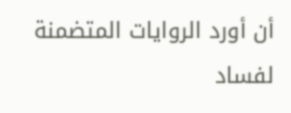أن أورد الروايات المتضمنة لفساد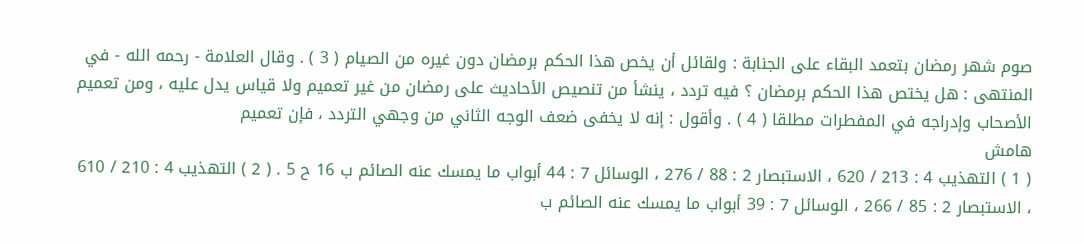صوم شهر رمضان بتعمد البقاء على الجنابة : ولقائل أن يخص هذا الحكم برمضان دون غيره من الصيام ( 3 ) . وقال العلامة - رحمه الله - في المنتهى : هل يختص هذا الحكم برمضان ؟ فيه تردد ، ينشأ من تنصيص الأحاديث على رمضان من غير تعميم ولا قياس يدل عليه ، ومن تعميم الأصحاب وإدراجه في المفطرات مطلقا ( 4 ) . وأقول : إنه لا يخفى ضعف الوجه الثاني من وجهي التردد ، فإن تعميم
هامش
( 1 ) التهذيب 4 : 213 / 620 ، الاستبصار 2 : 88 / 276 ، الوسائل 7 : 44 أبواب ما يمسك عنه الصائم ب 16 ح 5 . ( 2 ) التهذيب 4 : 210 / 610 ، الاستبصار 2 : 85 / 266 ، الوسائل 7 : 39 أبواب ما يمسك عنه الصائم ب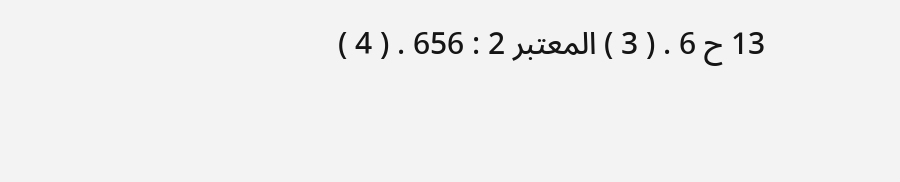13 ح 6 . ( 3 ) المعتبر 2 : 656 . ( 4 )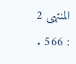المنتهى 2 : 566 .